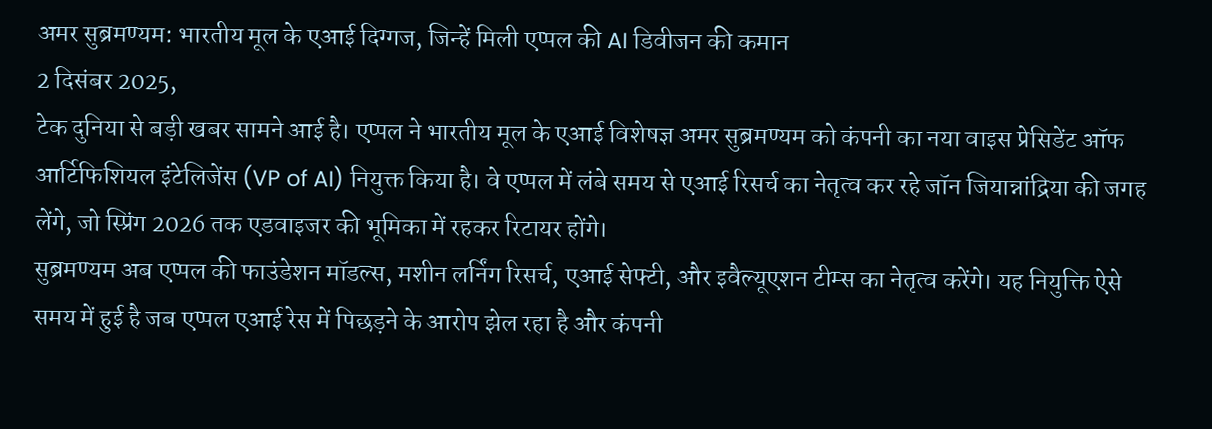अमर सुब्रमण्यम: भारतीय मूल के एआई दिग्गज, जिन्हें मिली एप्पल की AI डिवीजन की कमान
2 दिसंबर 2025,
टेक दुनिया से बड़ी खबर सामने आई है। एप्पल ने भारतीय मूल के एआई विशेषज्ञ अमर सुब्रमण्यम को कंपनी का नया वाइस प्रेसिडेंट ऑफ आर्टिफिशियल इंटेलिजेंस (VP of AI) नियुक्त किया है। वे एप्पल में लंबे समय से एआई रिसर्च का नेतृत्व कर रहे जॉन जियान्नांद्रिया की जगह लेंगे, जो स्प्रिंग 2026 तक एडवाइजर की भूमिका में रहकर रिटायर होंगे।
सुब्रमण्यम अब एप्पल की फाउंडेशन मॉडल्स, मशीन लर्निंग रिसर्च, एआई सेफ्टी, और इवैल्यूएशन टीम्स का नेतृत्व करेंगे। यह नियुक्ति ऐसे समय में हुई है जब एप्पल एआई रेस में पिछड़ने के आरोप झेल रहा है और कंपनी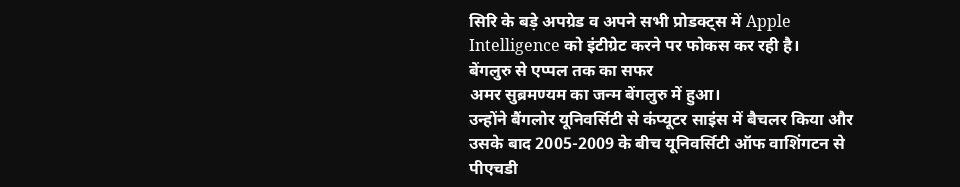सिरि के बड़े अपग्रेड व अपने सभी प्रोडक्ट्स में Apple Intelligence को इंटीग्रेट करने पर फोकस कर रही है।
बेंगलुरु से एप्पल तक का सफर
अमर सुब्रमण्यम का जन्म बेंगलुरु में हुआ।
उन्होंने बैंगलोर यूनिवर्सिटी से कंप्यूटर साइंस में बैचलर किया और उसके बाद 2005-2009 के बीच यूनिवर्सिटी ऑफ वाशिंगटन से पीएचडी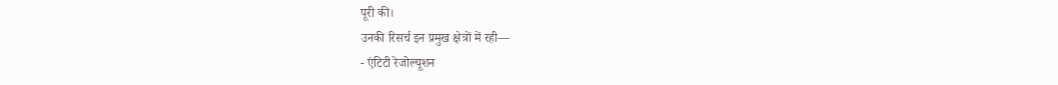पूरी की।
उनकी रिसर्च इन प्रमुख क्षेत्रों में रही—
- एंटिटी रेजोल्यूशन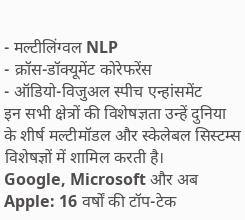- मल्टीलिंग्वल NLP
- क्रॉस-डॉक्यूमेंट कोरेफरेंस
- ऑडियो-विजुअल स्पीच एन्हांसमेंट
इन सभी क्षेत्रों की विशेषज्ञता उन्हें दुनिया के शीर्ष मल्टीमॉडल और स्केलेबल सिस्टम्स विशेषज्ञों में शामिल करती है।
Google, Microsoft और अब Apple: 16 वर्षों की टॉप-टेक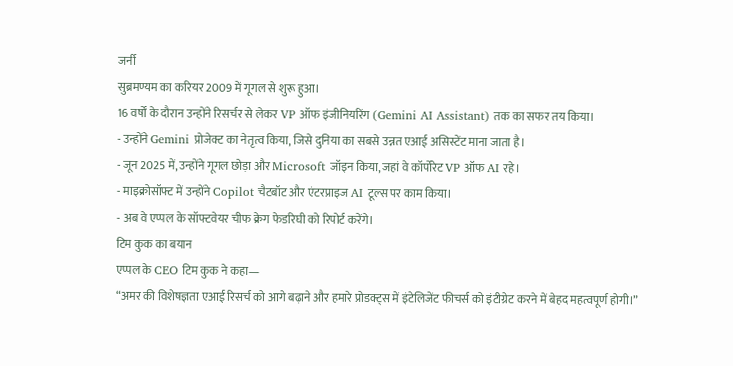जर्नी
सुब्रमण्यम का करियर 2009 में गूगल से शुरू हुआ।
16 वर्षों के दौरान उन्होंने रिसर्चर से लेकर VP ऑफ इंजीनियरिंग (Gemini AI Assistant) तक का सफर तय किया।
- उन्होंने Gemini प्रोजेक्ट का नेतृत्व किया, जिसे दुनिया का सबसे उन्नत एआई असिस्टेंट माना जाता है।
- जून 2025 में, उन्होंने गूगल छोड़ा और Microsoft जॉइन किया, जहां वे कॉर्पोरेट VP ऑफ AI रहे।
- माइक्रोसॉफ्ट में उन्होंने Copilot चैटबॉट और एंटरप्राइज AI टूल्स पर काम किया।
- अब वे एप्पल के सॉफ्टवेयर चीफ क्रेग फेडरिघी को रिपोर्ट करेंगे।
टिम कुक का बयान
एप्पल के CEO टिम कुक ने कहा—
“अमर की विशेषज्ञता एआई रिसर्च को आगे बढ़ाने और हमारे प्रोडक्ट्स में इंटेलिजेंट फीचर्स को इंटीग्रेट करने में बेहद महत्वपूर्ण होगी।”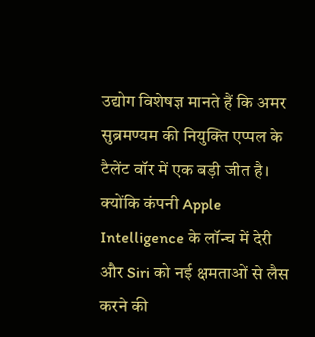उद्योग विशेषज्ञ मानते हैं कि अमर सुब्रमण्यम की नियुक्ति एप्पल के टैलेंट वॉर में एक बड़ी जीत है।
क्योंकि कंपनी Apple Intelligence के लॉन्च में देरी और Siri को नई क्षमताओं से लैस करने की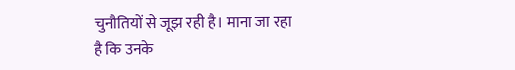चुनौतियों से जूझ रही है। माना जा रहा है कि उनके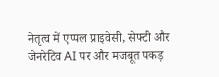नेतृत्व में एप्पल प्राइवेसी, सेफ्टी और जेनरेटिव AI पर और मजबूत पकड़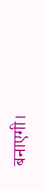बनाएगी।